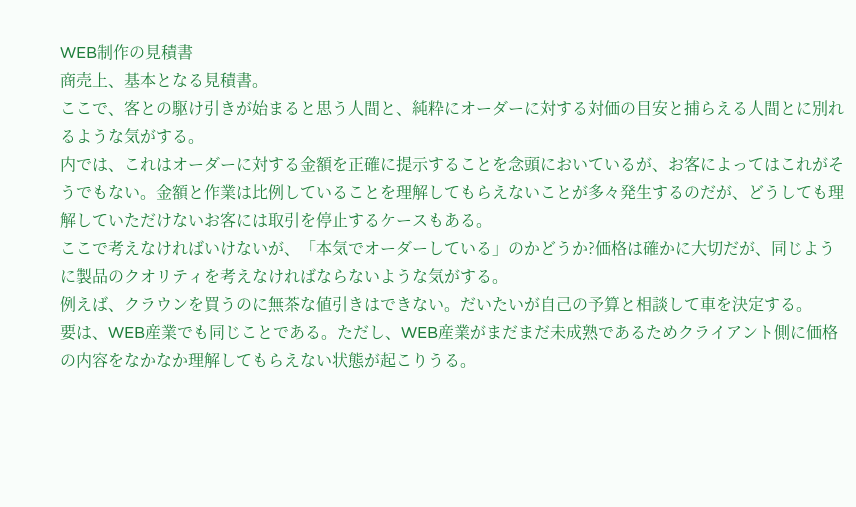WEB制作の見積書
商売上、基本となる見積書。
ここで、客との駆け引きが始まると思う人間と、純粋にオーダーに対する対価の目安と捕らえる人間とに別れるような気がする。
内では、これはオーダーに対する金額を正確に提示することを念頭においているが、お客によってはこれがそうでもない。金額と作業は比例していることを理解してもらえないことが多々発生するのだが、どうしても理解していただけないお客には取引を停止するケースもある。
ここで考えなければいけないが、「本気でオーダーしている」のかどうか?価格は確かに大切だが、同じように製品のクオリティを考えなければならないような気がする。
例えば、クラウンを買うのに無茶な値引きはできない。だいたいが自己の予算と相談して車を決定する。
要は、WEB産業でも同じことである。ただし、WEB産業がまだまだ未成熟であるためクライアント側に価格の内容をなかなか理解してもらえない状態が起こりうる。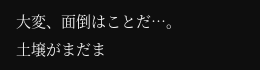大変、面倒はことだ…。
土壌がまだま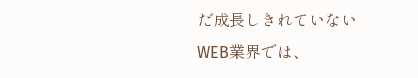だ成長しきれていないWEB業界では、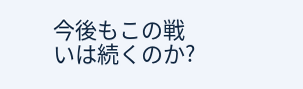今後もこの戦いは続くのか?